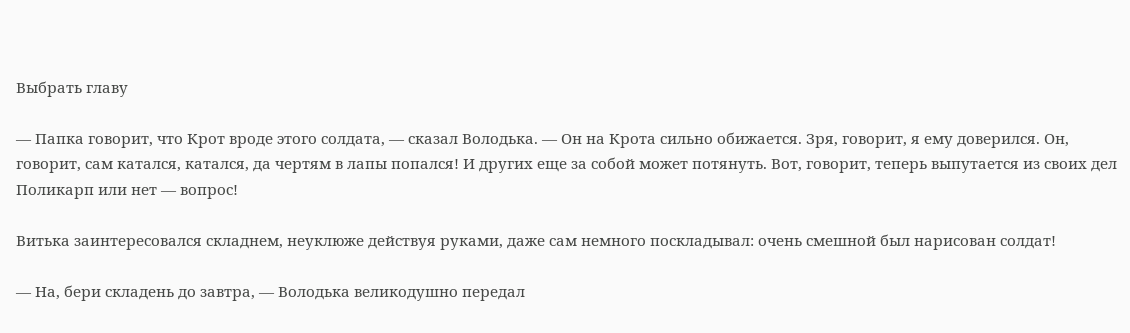Выбрать главу

— Папка говорит, что Крот вроде этого солдата, — сказал Володька. — Он на Крота сильно обижается. Зря, говорит, я ему доверился. Он, говорит, сам катался, катался, да чертям в лапы попался! И других еще за собой может потянуть. Вот, говорит, теперь выпутается из своих дел Поликарп или нет — вопрос!

Витька заинтересовался складнем, неуклюже действуя руками, даже сам немного поскладывал: очень смешной был нарисован солдат!

— На, бери складень до завтра, — Володька великодушно передал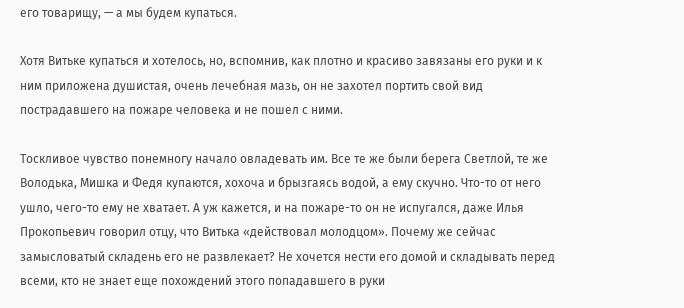его товарищу, — а мы будем купаться.

Хотя Витьке купаться и хотелось, но, вспомнив, как плотно и красиво завязаны его руки и к ним приложена душистая, очень лечебная мазь, он не захотел портить свой вид пострадавшего на пожаре человека и не пошел с ними.

Тоскливое чувство понемногу начало овладевать им. Все те же были берега Светлой, те же Володька, Мишка и Федя купаются, хохоча и брызгаясь водой, а ему скучно. Что-то от него ушло, чего-то ему не хватает. А уж кажется, и на пожаре-то он не испугался, даже Илья Прокопьевич говорил отцу, что Витька «действовал молодцом». Почему же сейчас замысловатый складень его не развлекает? Не хочется нести его домой и складывать перед всеми, кто не знает еще похождений этого попадавшего в руки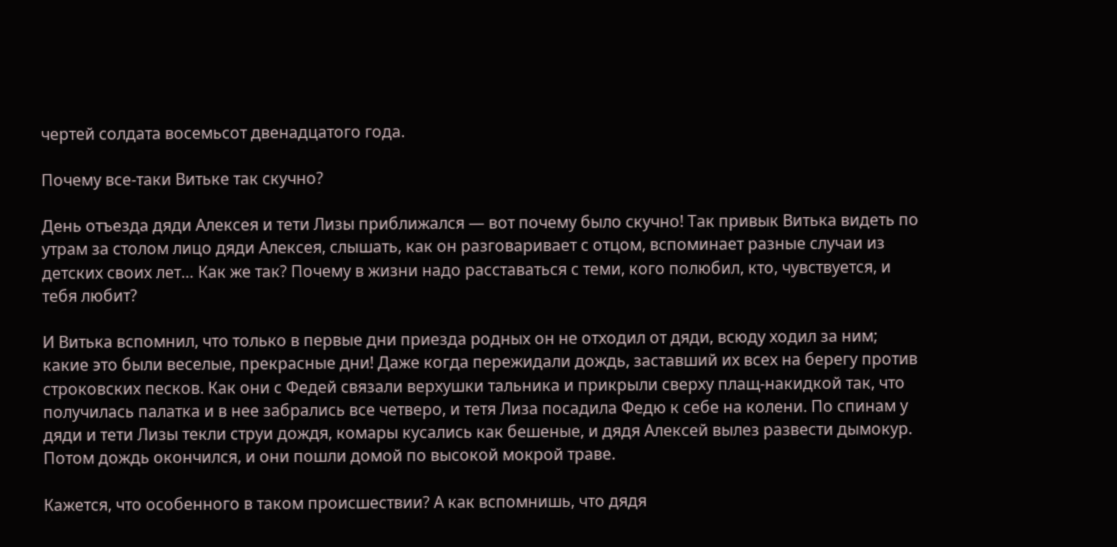чертей солдата восемьсот двенадцатого года.

Почему все-таки Витьке так скучно?

День отъезда дяди Алексея и тети Лизы приближался — вот почему было скучно! Так привык Витька видеть по утрам за столом лицо дяди Алексея, слышать, как он разговаривает с отцом, вспоминает разные случаи из детских своих лет… Как же так? Почему в жизни надо расставаться с теми, кого полюбил, кто, чувствуется, и тебя любит?

И Витька вспомнил, что только в первые дни приезда родных он не отходил от дяди, всюду ходил за ним; какие это были веселые, прекрасные дни! Даже когда пережидали дождь, заставший их всех на берегу против строковских песков. Как они с Федей связали верхушки тальника и прикрыли сверху плащ-накидкой так, что получилась палатка и в нее забрались все четверо, и тетя Лиза посадила Федю к себе на колени. По спинам у дяди и тети Лизы текли струи дождя, комары кусались как бешеные, и дядя Алексей вылез развести дымокур. Потом дождь окончился, и они пошли домой по высокой мокрой траве.

Кажется, что особенного в таком происшествии? А как вспомнишь, что дядя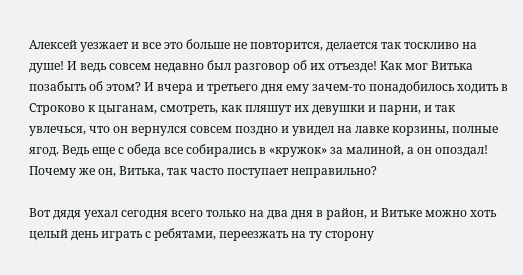Алексей уезжает и все это больше не повторится, делается так тоскливо на душе! И ведь совсем недавно был разговор об их отъезде! Как мог Витька позабыть об этом? И вчера и третьего дня ему зачем-то понадобилось ходить в Строково к цыганам, смотреть, как пляшут их девушки и парни, и так увлечься, что он вернулся совсем поздно и увидел на лавке корзины, полные ягод. Ведь еще с обеда все собирались в «кружок» за малиной, а он опоздал! Почему же он, Витька, так часто поступает неправильно?

Вот дядя уехал сегодня всего только на два дня в район, и Витьке можно хоть целый день играть с ребятами, переезжать на ту сторону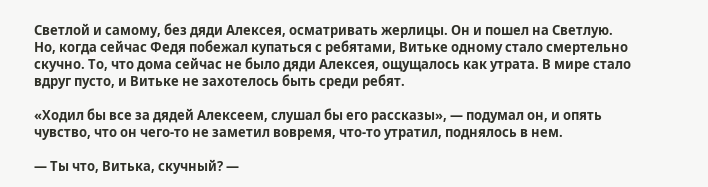Светлой и самому, без дяди Алексея, осматривать жерлицы. Он и пошел на Светлую. Но, когда сейчас Федя побежал купаться с ребятами, Витьке одному стало смертельно скучно. То, что дома сейчас не было дяди Алексея, ощущалось как утрата. В мире стало вдруг пусто, и Витьке не захотелось быть среди ребят.

«Ходил бы все за дядей Алексеем, слушал бы его рассказы», — подумал он, и опять чувство, что он чего-то не заметил вовремя, что-то утратил, поднялось в нем.

— Ты что, Витька, скучный? —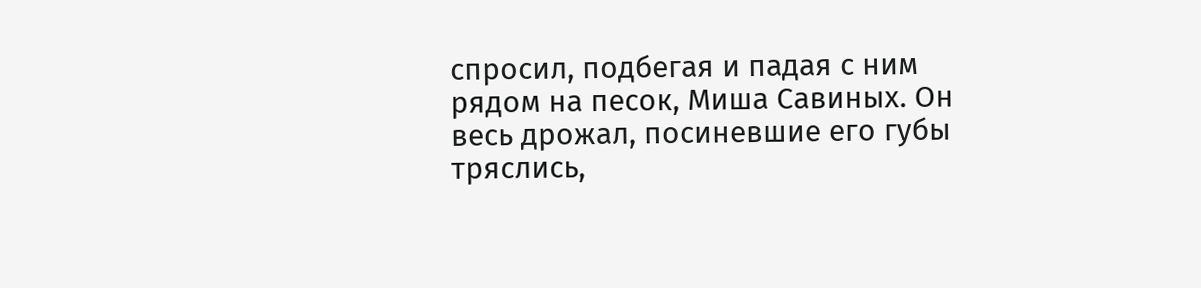спросил, подбегая и падая с ним рядом на песок, Миша Савиных. Он весь дрожал, посиневшие его губы тряслись,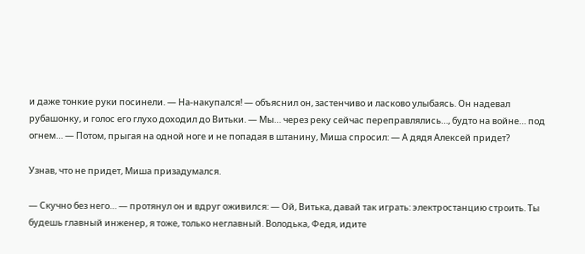и даже тонкие руки посинели. — На-накупался! — объяснил он, застенчиво и ласково улыбаясь. Он надевал рубашонку, и голос его глухо доходил до Витьки. — Мы… через реку сейчас переправлялись…, будто на войне… под огнем… — Потом, прыгая на одной ноге и не попадая в штанину, Миша спросил: — А дядя Алексей придет?

Узнав, что не придет, Миша призадумался.

— Скучно без него… — протянул он и вдруг оживился: — Ой, Витька, давай так играть: электростанцию строить. Ты будешь главный инженер, я тоже, только неглавный. Володька, Федя, идите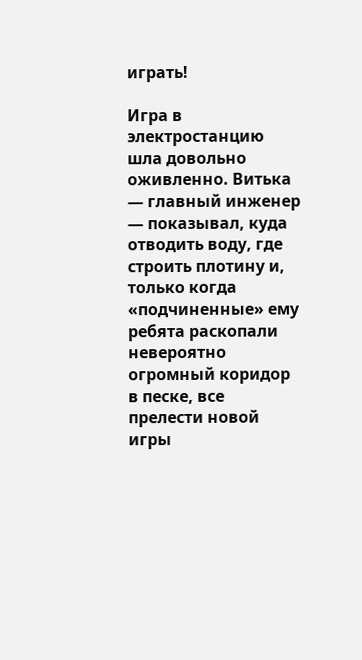играть!

Игра в электростанцию шла довольно оживленно. Витька — главный инженер — показывал, куда отводить воду, где строить плотину и, только когда «подчиненные» ему ребята раскопали невероятно огромный коридор в песке, все прелести новой игры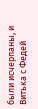были исчерпаны, и Витька с Федей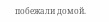побежали домой.